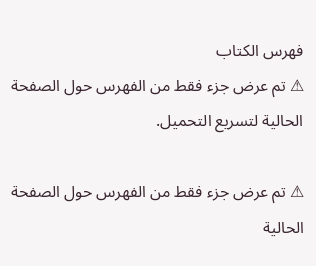فهرس الكتاب
⚠ تم عرض جزء فقط من الفهرس حول الصفحة الحالية لتسريع التحميل.

⚠ تم عرض جزء فقط من الفهرس حول الصفحة الحالية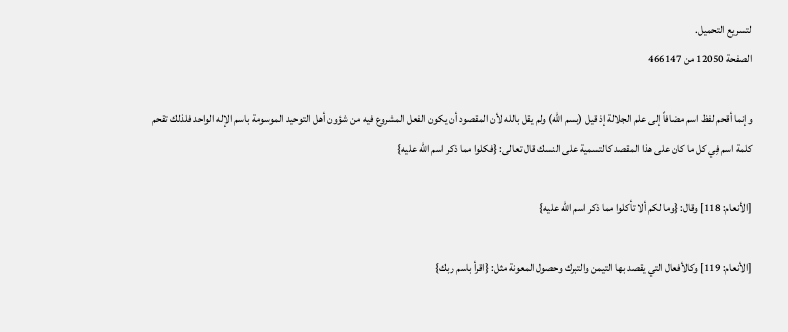لتسريع التحميل.
الصفحة 12050 من 466147

وإنما أقحم لفظ اسم مضافاً إلى علم الجلالة إذ قيل (بسم الله) ولم يقل بالله لأن المقصود أن يكون الفعل المشروع فيه من شؤون أهل التوحيد الموسومة باسم الإله الواحد فلذلك تقحم كلمة اسم فِي كل ما كان على هذا المقصد كالتسمية على النسك قال تعالى: {فكلوا مما ذكر اسم الله عليه}

[الأنعام: 118] وقال: {وما لكم ألا تأكلوا مما ذكر اسم الله عليه}

[الأنعام: 119] وكالأفعال التي يقصد بها التيمن والتبرك وحصول المعونة مثل: {اقرأ باسم ربك}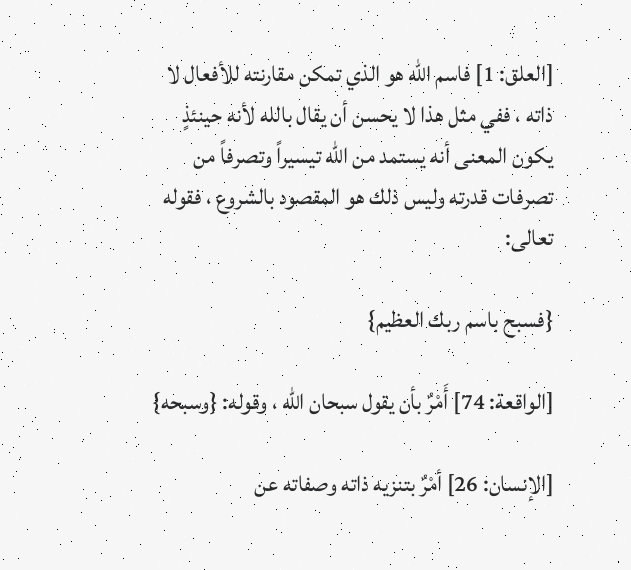[العلق: 1] فاسم الله هو الذي تمكن مقارنته للأفعال لا ذاته ، ففي مثل هذا لا يحسن أن يقال بالله لأنه حينئذٍ يكون المعنى أنه يستمد من الله تيسيراً وتصرفاً من تصرفات قدرته وليس ذلك هو المقصود بالشروع ، فقوله تعالى:

{فسبح باسم ربك العظيم}

[الواقعة: 74] أَمْرٌ بأن يقول سبحان الله ، وقوله: {وسبحه}

[الإنسان: 26] أمْرٌ بتنزيه ذاته وصفاته عن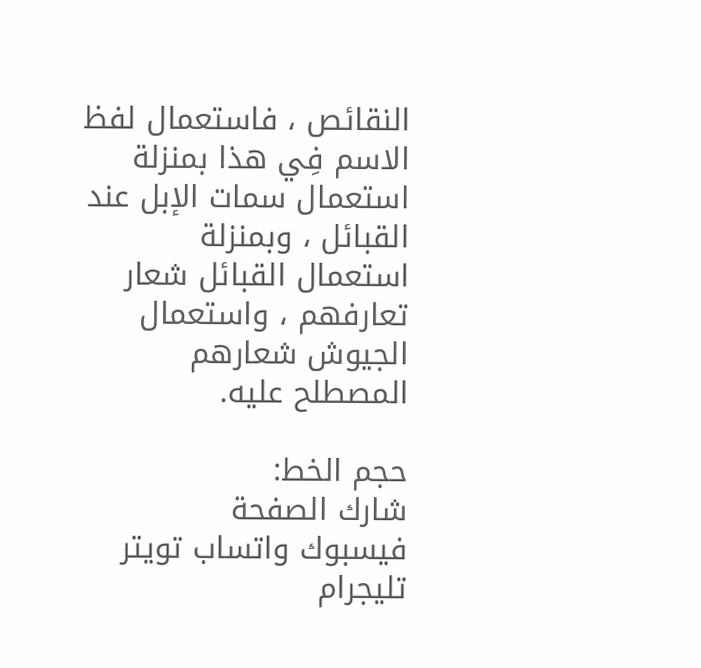النقائص ، فاستعمال لفظ الاسم فِي هذا بمنزلة استعمال سمات الإبل عند القبائل ، وبمنزلة استعمال القبائل شعار تعارفهم ، واستعمال الجيوش شعارهم المصطلح عليه.

حجم الخط:
شارك الصفحة
فيسبوك واتساب تويتر تليجرام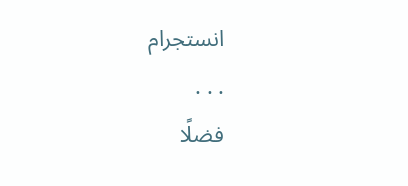انستجرام
. . .
فضلًا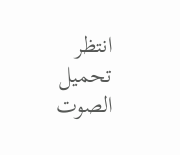انتظر تحميل الصوت